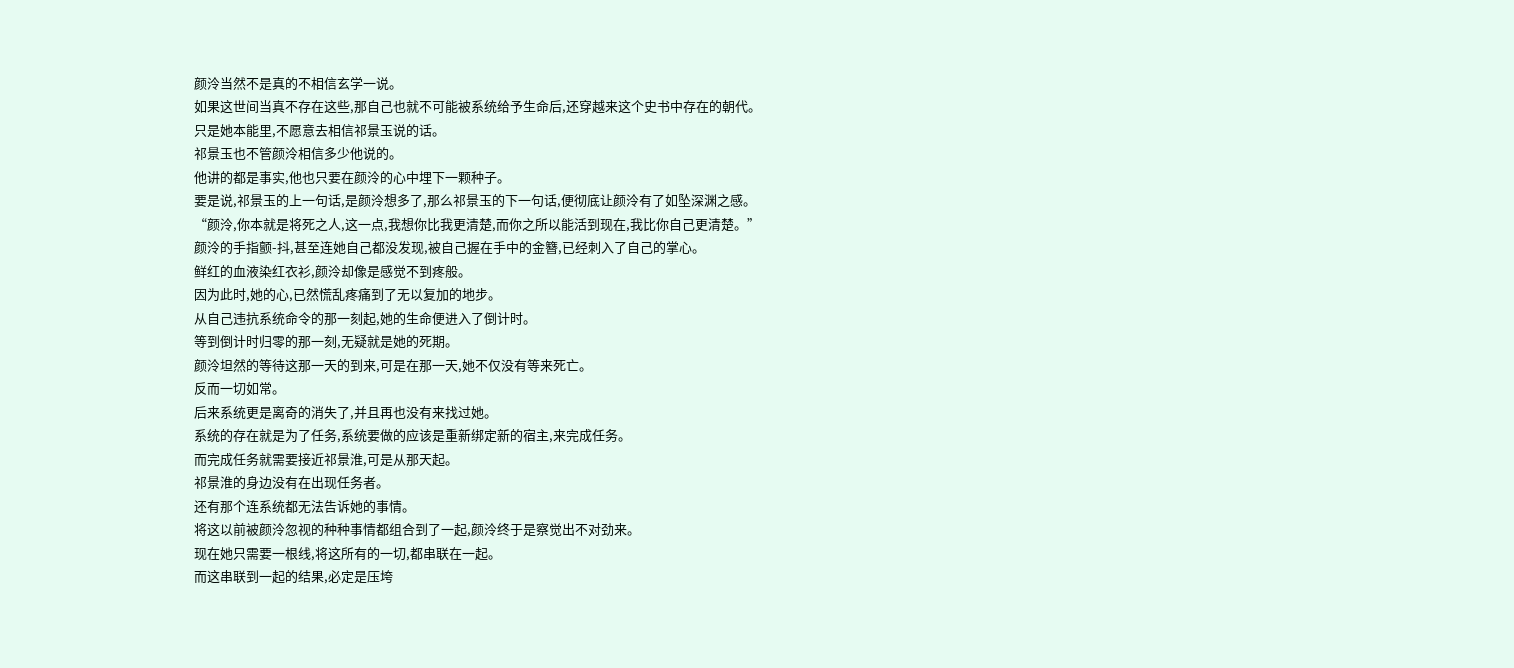颜泠当然不是真的不相信玄学一说。
如果这世间当真不存在这些,那自己也就不可能被系统给予生命后,还穿越来这个史书中存在的朝代。
只是她本能里,不愿意去相信祁景玉说的话。
祁景玉也不管颜泠相信多少他说的。
他讲的都是事实,他也只要在颜泠的心中埋下一颗种子。
要是说,祁景玉的上一句话,是颜泠想多了,那么祁景玉的下一句话,便彻底让颜泠有了如坠深渊之感。
“颜泠,你本就是将死之人,这一点,我想你比我更清楚,而你之所以能活到现在,我比你自己更清楚。”
颜泠的手指颤-抖,甚至连她自己都没发现,被自己握在手中的金簪,已经刺入了自己的掌心。
鲜红的血液染红衣衫,颜泠却像是感觉不到疼般。
因为此时,她的心,已然慌乱疼痛到了无以复加的地步。
从自己违抗系统命令的那一刻起,她的生命便进入了倒计时。
等到倒计时归零的那一刻,无疑就是她的死期。
颜泠坦然的等待这那一天的到来,可是在那一天,她不仅没有等来死亡。
反而一切如常。
后来系统更是离奇的消失了,并且再也没有来找过她。
系统的存在就是为了任务,系统要做的应该是重新绑定新的宿主,来完成任务。
而完成任务就需要接近祁景淮,可是从那天起。
祁景淮的身边没有在出现任务者。
还有那个连系统都无法告诉她的事情。
将这以前被颜泠忽视的种种事情都组合到了一起,颜泠终于是察觉出不对劲来。
现在她只需要一根线,将这所有的一切,都串联在一起。
而这串联到一起的结果,必定是压垮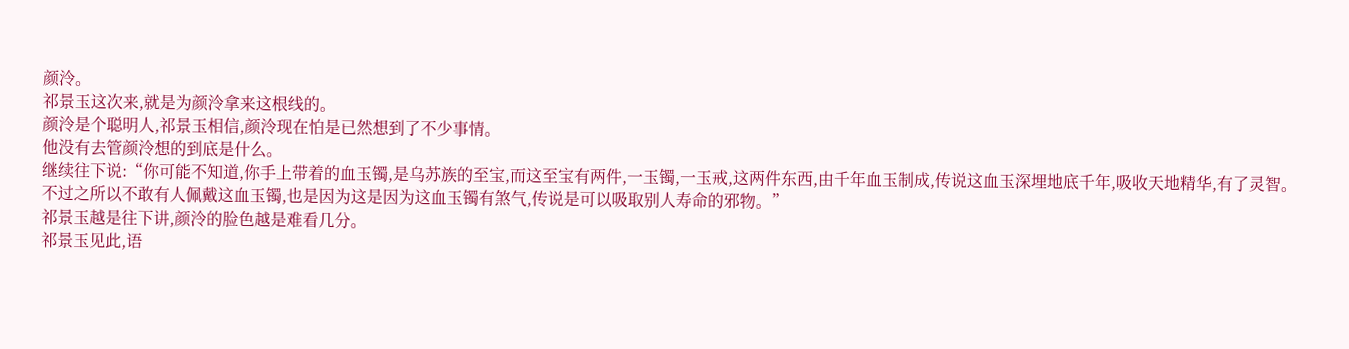颜泠。
祁景玉这次来,就是为颜泠拿来这根线的。
颜泠是个聪明人,祁景玉相信,颜泠现在怕是已然想到了不少事情。
他没有去管颜泠想的到底是什么。
继续往下说:“你可能不知道,你手上带着的血玉镯,是乌苏族的至宝,而这至宝有两件,一玉镯,一玉戒,这两件东西,由千年血玉制成,传说这血玉深埋地底千年,吸收天地精华,有了灵智。
不过之所以不敢有人佩戴这血玉镯,也是因为这是因为这血玉镯有煞气,传说是可以吸取别人寿命的邪物。”
祁景玉越是往下讲,颜泠的脸色越是难看几分。
祁景玉见此,语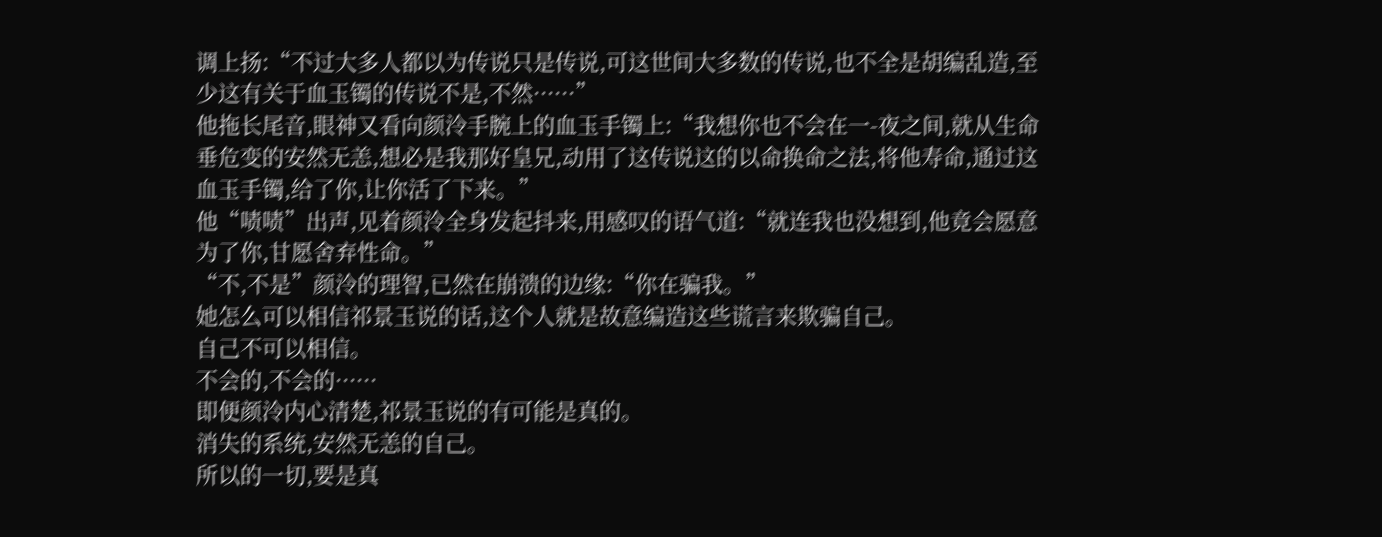调上扬:“不过大多人都以为传说只是传说,可这世间大多数的传说,也不全是胡编乱造,至少这有关于血玉镯的传说不是,不然······”
他拖长尾音,眼神又看向颜泠手腕上的血玉手镯上:“我想你也不会在一-夜之间,就从生命垂危变的安然无恙,想必是我那好皇兄,动用了这传说这的以命换命之法,将他寿命,通过这血玉手镯,给了你,让你活了下来。”
他“啧啧”出声,见着颜泠全身发起抖来,用感叹的语气道:“就连我也没想到,他竟会愿意为了你,甘愿舍弃性命。”
“不,不是”颜泠的理智,已然在崩溃的边缘:“你在骗我。”
她怎么可以相信祁景玉说的话,这个人就是故意编造这些谎言来欺骗自己。
自己不可以相信。
不会的,不会的······
即便颜泠内心清楚,祁景玉说的有可能是真的。
消失的系统,安然无恙的自己。
所以的一切,要是真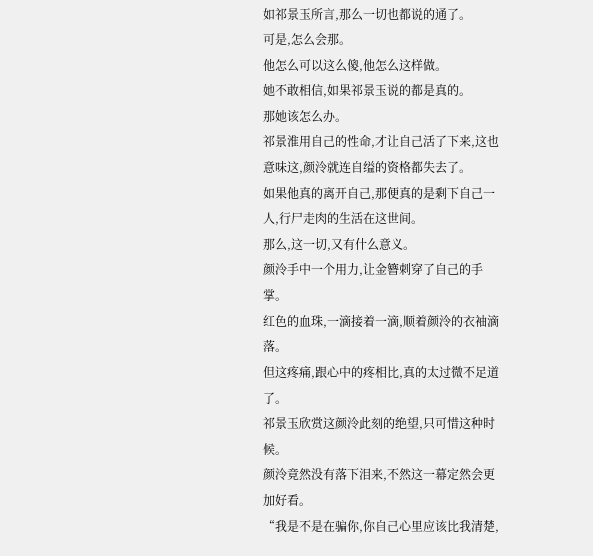如祁景玉所言,那么一切也都说的通了。
可是,怎么会那。
他怎么可以这么傻,他怎么这样做。
她不敢相信,如果祁景玉说的都是真的。
那她该怎么办。
祁景淮用自己的性命,才让自己活了下来,这也意味这,颜泠就连自缢的资格都失去了。
如果他真的离开自己,那便真的是剩下自己一人,行尸走肉的生活在这世间。
那么,这一切,又有什么意义。
颜泠手中一个用力,让金簪刺穿了自己的手掌。
红色的血珠,一滴接着一滴,顺着颜泠的衣袖滴落。
但这疼痛,跟心中的疼相比,真的太过微不足道了。
祁景玉欣赏这颜泠此刻的绝望,只可惜这种时候。
颜泠竟然没有落下泪来,不然这一幕定然会更加好看。
“我是不是在骗你,你自己心里应该比我清楚,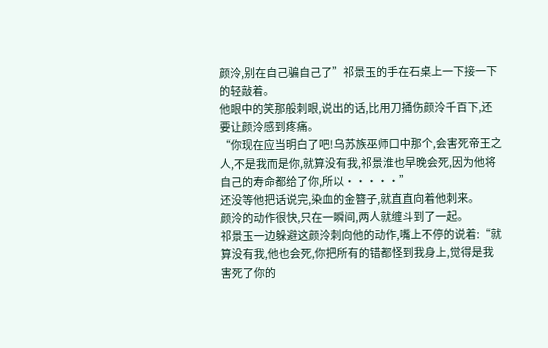颜泠,别在自己骗自己了”祁景玉的手在石桌上一下接一下的轻敲着。
他眼中的笑那般刺眼,说出的话,比用刀捅伤颜泠千百下,还要让颜泠感到疼痛。
“你现在应当明白了吧!乌苏族巫师口中那个,会害死帝王之人,不是我而是你,就算没有我,祁景淮也早晚会死,因为他将自己的寿命都给了你,所以·····”
还没等他把话说完,染血的金簪子,就直直向着他刺来。
颜泠的动作很快,只在一瞬间,两人就缠斗到了一起。
祁景玉一边躲避这颜泠刺向他的动作,嘴上不停的说着:“就算没有我,他也会死,你把所有的错都怪到我身上,觉得是我害死了你的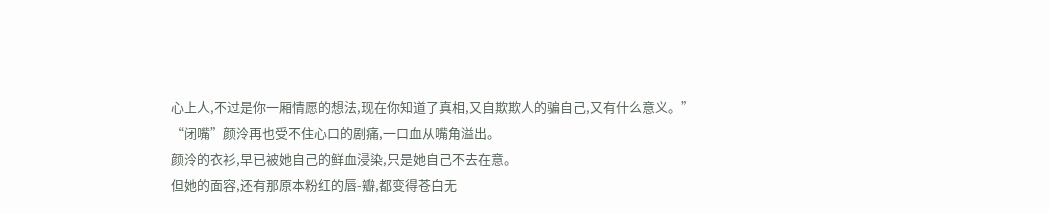心上人,不过是你一厢情愿的想法,现在你知道了真相,又自欺欺人的骗自己,又有什么意义。”
“闭嘴”颜泠再也受不住心口的剧痛,一口血从嘴角溢出。
颜泠的衣衫,早已被她自己的鲜血浸染,只是她自己不去在意。
但她的面容,还有那原本粉红的唇-瓣,都变得苍白无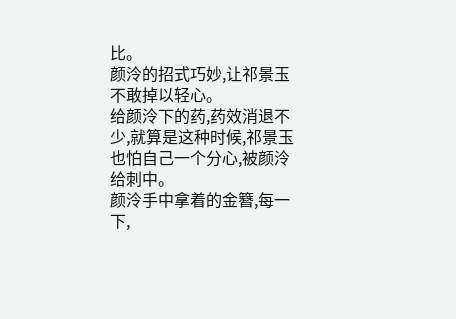比。
颜泠的招式巧妙,让祁景玉不敢掉以轻心。
给颜泠下的药,药效消退不少,就算是这种时候,祁景玉也怕自己一个分心,被颜泠给刺中。
颜泠手中拿着的金簪,每一下,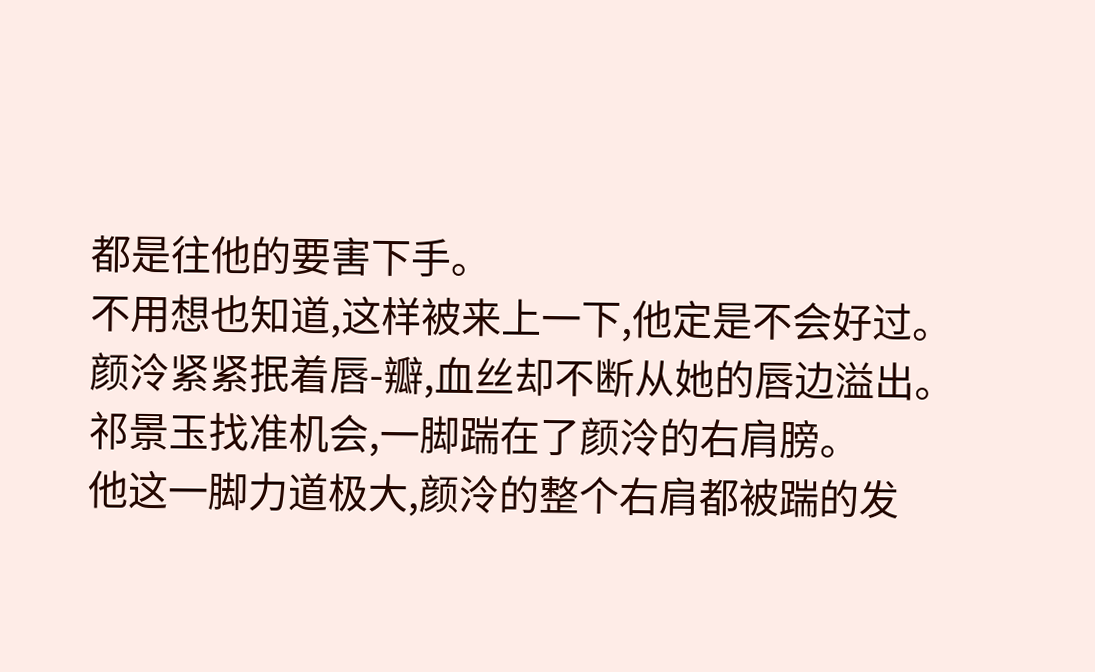都是往他的要害下手。
不用想也知道,这样被来上一下,他定是不会好过。
颜泠紧紧抿着唇-瓣,血丝却不断从她的唇边溢出。
祁景玉找准机会,一脚踹在了颜泠的右肩膀。
他这一脚力道极大,颜泠的整个右肩都被踹的发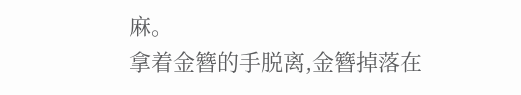麻。
拿着金簪的手脱离,金簪掉落在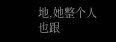地,她整个人也跟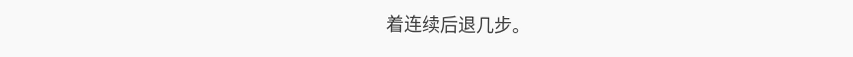着连续后退几步。